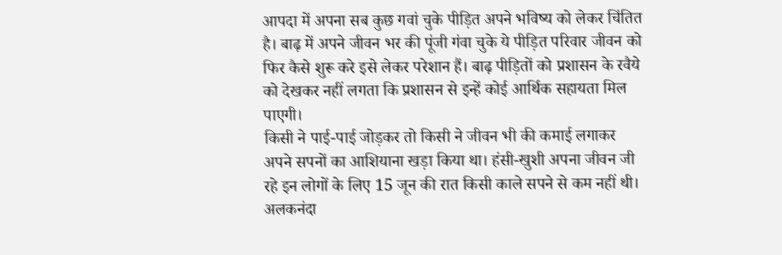आपदा में अपना सब कुछ गवां चुके पीड़ित अपने भविष्य को लेकर चिंतित है। बाढ़ में अपने जीवन भर की पूंजी गंवा चुके ये पीड़ित परिवार जीवन को फिर कैसे शुरू करे इसे लेकर परेशान हैं। बाढ़ पीड़ितों को प्रशासन के रवैये को देखकर नहीं लगता कि प्रशासन से इन्हें कोई आर्थिक सहायता मिल पाएगी।
किसी ने पाई-पाई जोड़कर तो किसी ने जीवन भी की कमाई लगाकर अपने सपनों का आशियाना खड़ा किया था। हंसी-खुशी अपना जीवन जी रहे इन लोगों के लिए 15 जून की रात किसी काले सपने से कम नहीं थी। अलकनंदा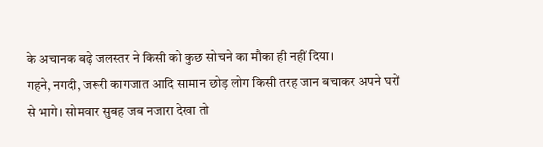के अचानक बढ़े जलस्तर ने किसी को कुछ सोचने का मौका ही नहीं दिया।
गहने, नगदी, जरूरी कागजात आदि सामान छोड़ लोग किसी तरह जान बचाकर अपने घरों से भागे। सोमवार सुबह जब नजारा देखा तो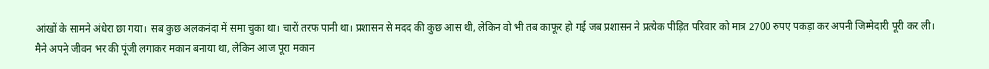आंखों के सामने अंधेरा छा गया। सब कुछ अलकनंदा में समा चुका था। चारों तरफ पानी था। प्रशासन से मदद की कुछ आस थी, लेकिन वो भी तब काफूर हो गई जब प्रशासन ने प्रत्येक पीड़ित परिवार को मात्र 2700 रुपए पकड़ा कर अपनी जिम्मेदारी पूरी कर ली।
मैने अपने जीवन भर की पूंजी लगाकर मकान बनाया था, लेकिन आज पूरा मकान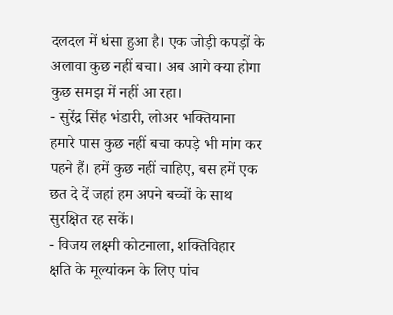दलदल में धंसा हुआ है। एक जोड़ी कपड़ों के अलावा कुछ नहीं बचा। अब आगे क्या होगा कुछ समझ में नहीं आ रहा।
- सुरेंद्र सिंह भंडारी, लोअर भक्तियाना
हमारे पास कुछ नहीं बचा कपड़े भी मांग कर पहने हैं। हमें कुछ नहीं चाहिए, बस हमें एक छत दे दें जहां हम अपने बच्चों के साथ सुरक्षित रह सकें।
- विजय लक्ष्मी कोटनाला, शक्तिविहार
क्षति के मूल्यांकन के लिए पांच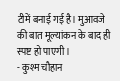टीमें बनाई गई है। मुआवजे की बात मूल्यांकन के बाद ही स्पष्ट हो पाएगी।
- कुश्म चौहान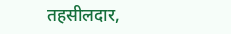तहसीलदार,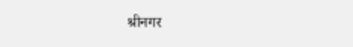श्रीनगर